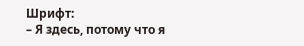Шрифт:
– Я здесь, потому что я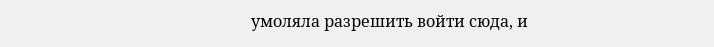умоляла разрешить войти сюда, и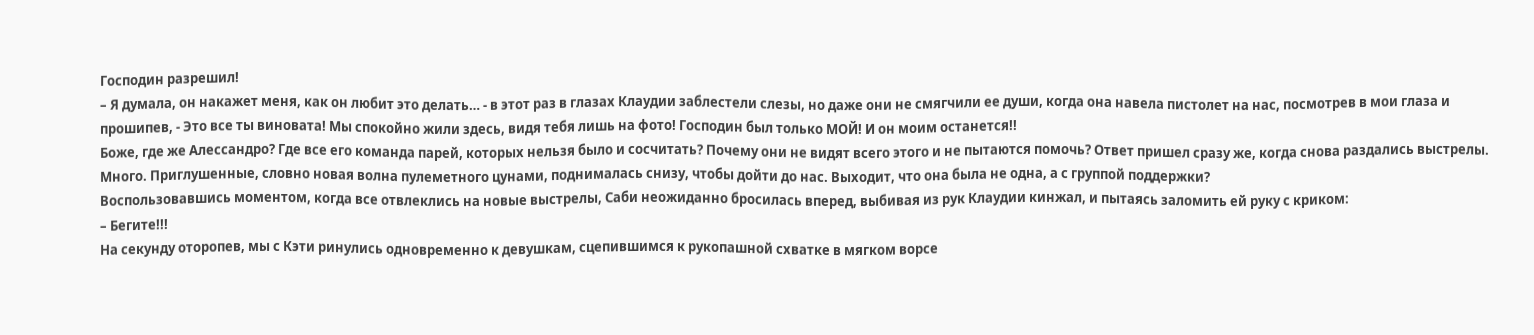Господин разрешил!
– Я думала, он накажет меня, как он любит это делать… - в этот раз в глазах Клаудии заблестели слезы, но даже они не смягчили ее души, когда она навела пистолет на нас, посмотрев в мои глаза и прошипев, - Это все ты виновата! Мы спокойно жили здесь, видя тебя лишь на фото! Господин был только МОЙ! И он моим останется!!
Боже, где же Алессандро? Где все его команда парей, которых нельзя было и сосчитать? Почему они не видят всего этого и не пытаются помочь? Ответ пришел сразу же, когда снова раздались выстрелы. Много. Приглушенные, словно новая волна пулеметного цунами, поднималась снизу, чтобы дойти до нас. Выходит, что она была не одна, а с группой поддержки?
Воспользовавшись моментом, когда все отвлеклись на новые выстрелы, Саби неожиданно бросилась вперед, выбивая из рук Клаудии кинжал, и пытаясь заломить ей руку с криком:
– Бегите!!!
На секунду оторопев, мы с Кэти ринулись одновременно к девушкам, сцепившимся к рукопашной схватке в мягком ворсе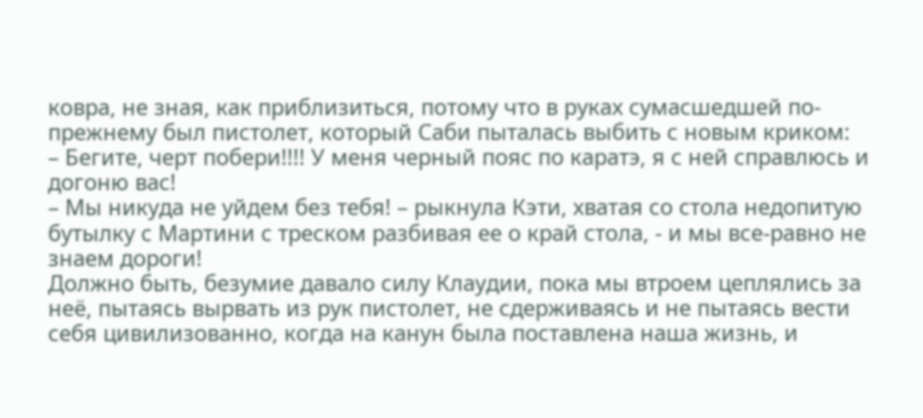ковра, не зная, как приблизиться, потому что в руках сумасшедшей по-прежнему был пистолет, который Саби пыталась выбить с новым криком:
– Бегите, черт побери!!!! У меня черный пояс по каратэ, я с ней справлюсь и догоню вас!
– Мы никуда не уйдем без тебя! – рыкнула Кэти, хватая со стола недопитую бутылку с Мартини с треском разбивая ее о край стола, - и мы все-равно не знаем дороги!
Должно быть, безумие давало силу Клаудии, пока мы втроем цеплялись за неё, пытаясь вырвать из рук пистолет, не сдерживаясь и не пытаясь вести себя цивилизованно, когда на канун была поставлена наша жизнь, и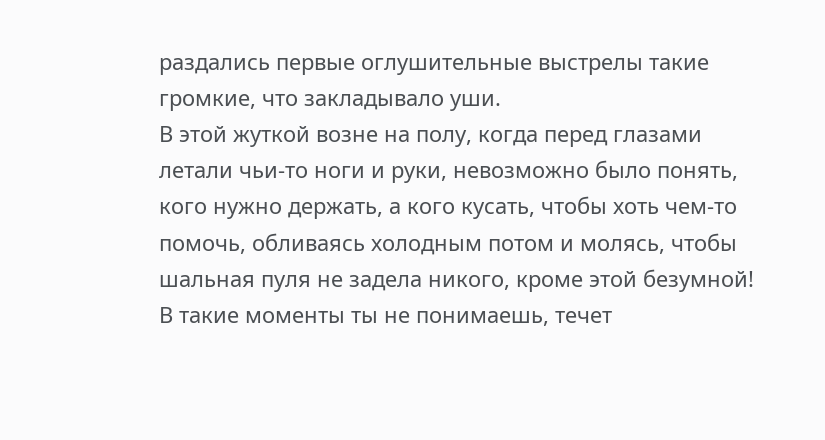раздались первые оглушительные выстрелы такие громкие, что закладывало уши.
В этой жуткой возне на полу, когда перед глазами летали чьи-то ноги и руки, невозможно было понять, кого нужно держать, а кого кусать, чтобы хоть чем-то помочь, обливаясь холодным потом и молясь, чтобы шальная пуля не задела никого, кроме этой безумной!
В такие моменты ты не понимаешь, течет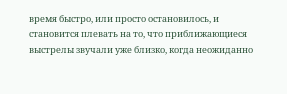время быстро, или просто остановилось, и становится плевать на то, что приближающиеся выстрелы звучали уже близко, когда неожиданно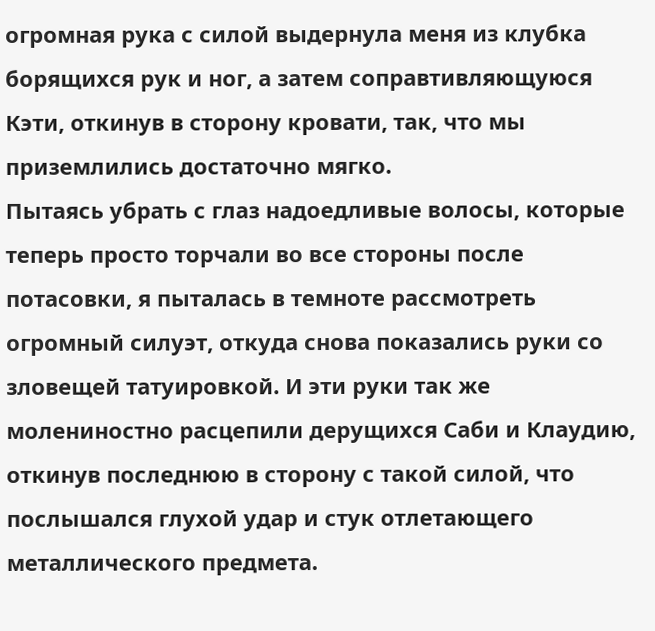огромная рука с силой выдернула меня из клубка борящихся рук и ног, а затем соправтивляющуюся Кэти, откинув в сторону кровати, так, что мы приземлились достаточно мягко.
Пытаясь убрать с глаз надоедливые волосы, которые теперь просто торчали во все стороны после потасовки, я пыталась в темноте рассмотреть огромный силуэт, откуда снова показались руки со зловещей татуировкой. И эти руки так же молениностно расцепили дерущихся Саби и Клаудию, откинув последнюю в сторону с такой силой, что послышался глухой удар и стук отлетающего металлического предмета.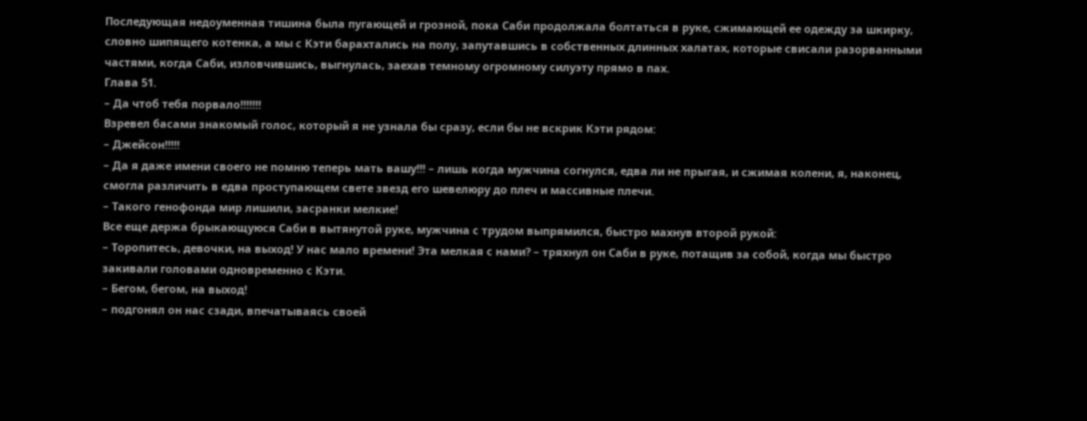Последующая недоуменная тишина была пугающей и грозной, пока Саби продолжала болтаться в руке, сжимающей ее одежду за шкирку, словно шипящего котенка, а мы с Кэти барахтались на полу, запутавшись в собственных длинных халатах, которые свисали разорванными частями, когда Саби, изловчившись, выгнулась, заехав темному огромному силуэту прямо в пах.
Глава 51.
– Да чтоб тебя порвало!!!!!!!
Взревел басами знакомый голос, который я не узнала бы сразу, если бы не вскрик Кэти рядом:
– Джейсон!!!!!
– Да я даже имени своего не помню теперь мать вашу!!! – лишь когда мужчина согнулся, едва ли не прыгая, и сжимая колени, я, наконец, смогла различить в едва проступающем свете звезд его шевелюру до плеч и массивные плечи.
– Такого генофонда мир лишили, засранки мелкие!
Все еще держа брыкающуюся Саби в вытянутой руке, мужчина с трудом выпрямился, быстро махнув второй рукой:
– Торопитесь, девочки, на выход! У нас мало времени! Эта мелкая с нами? – тряхнул он Саби в руке, потащив за собой, когда мы быстро закивали головами одновременно с Кэти.
– Бегом, бегом, на выход!
– подгонял он нас сзади, впечатываясь своей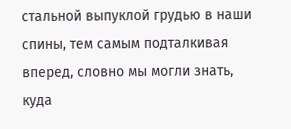стальной выпуклой грудью в наши спины, тем самым подталкивая вперед, словно мы могли знать, куда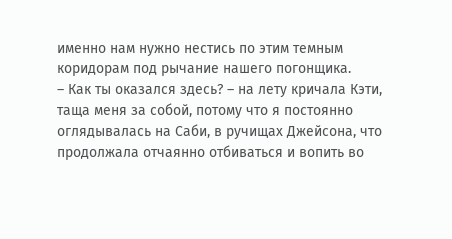именно нам нужно нестись по этим темным коридорам под рычание нашего погонщика.
– Как ты оказался здесь? – на лету кричала Кэти, таща меня за собой, потому что я постоянно оглядывалась на Саби, в ручищах Джейсона, что продолжала отчаянно отбиваться и вопить во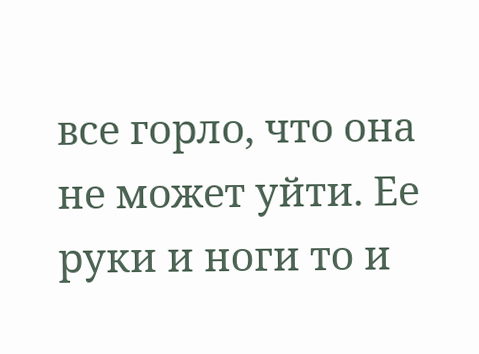все горло, что она не может уйти. Ее руки и ноги то и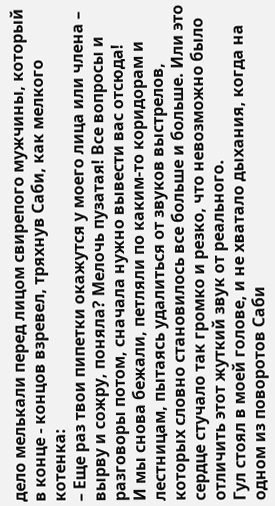дело мелькали перед лицом свирепого мужчины, который в конце - концов взревел, тряхнув Саби, как мелкого котенка:
– Еще раз твои пипетки окажутся у моего лица или члена – вырву и сожру, поняла? Мелочь пузатая! Все вопросы и разговоры потом, сначала нужно вывести вас отсюда!
И мы снова бежали, петляли по каким-то коридорам и лестницам, пытаясь удалиться от звуков выстрелов, которых словно становилось все больше и больше. Или это сердце стучало так громко и резко, что невозможно было отличить этот жуткий звук от реального.
Гул стоял в моей голове, и не хватало дыхания, когда на одном из поворотов Саби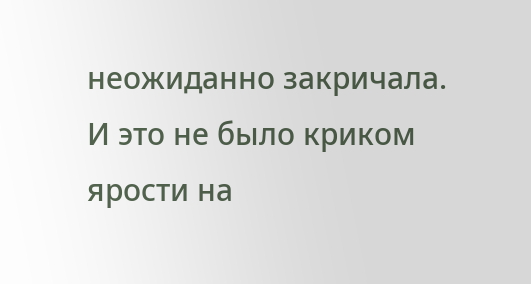неожиданно закричала. И это не было криком ярости на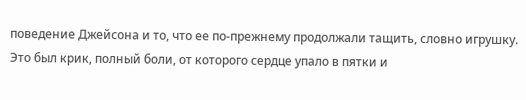поведение Джейсона и то, что ее по-прежнему продолжали тащить, словно игрушку. Это был крик, полный боли, от которого сердце упало в пятки и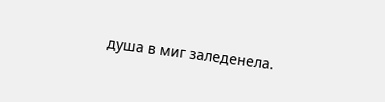душа в миг заледенела.